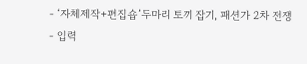- ‘자체제작+편집숍’두마리 토끼 잡기, 패션가 2차 전쟁
- 입력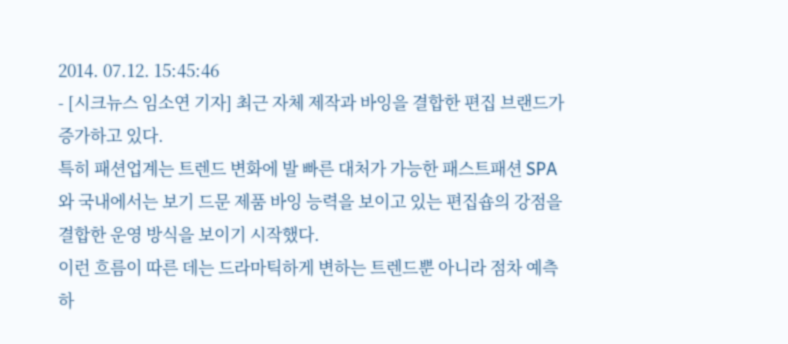2014. 07.12. 15:45:46
- [시크뉴스 임소연 기자] 최근 자체 제작과 바잉을 결합한 편집 브랜드가 증가하고 있다.
특히 패션업계는 트렌드 변화에 발 빠른 대처가 가능한 패스트패션 SPA와 국내에서는 보기 드문 제품 바잉 능력을 보이고 있는 편집숍의 강점을 결합한 운영 방식을 보이기 시작했다.
이런 흐름이 따른 데는 드라마틱하게 변하는 트렌드뿐 아니라 점차 예측하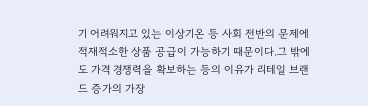기 어려워지고 있는 이상기온 등 사회 전반의 문제에 적재적소한 상품 공급이 가능하기 때문이다.그 밖에도 가격 경쟁력을 확보하는 등의 이유가 리테일 브랜드 증가의 가장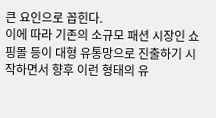큰 요인으로 꼽힌다.
이에 따라 기존의 소규모 패션 시장인 쇼핑몰 등이 대형 유통망으로 진출하기 시작하면서 향후 이런 형태의 유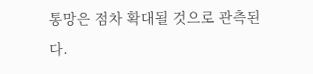통망은 점차 확대될 것으로 관측된다.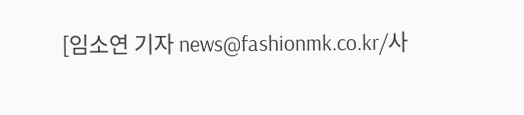[임소연 기자 news@fashionmk.co.kr/사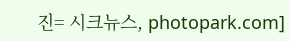진= 시크뉴스, photopark.com]